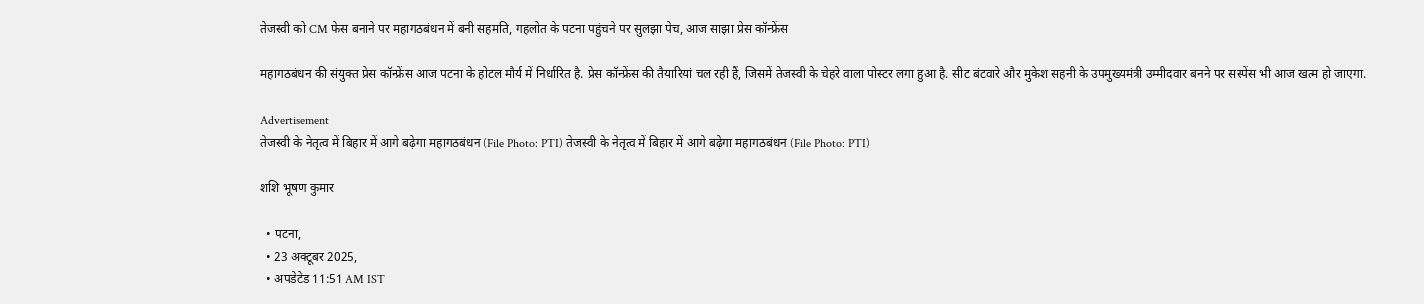तेजस्वी को CM फेस बनाने पर महागठबंधन में बनी सहमति, गहलोत के पटना पहुंचने पर सुलझा पेच, आज साझा प्रेस कॉन्फ्रेंस

महागठबंधन की संयुक्त प्रेस कॉन्फ्रेंस आज पटना के होटल मौर्य में निर्धारित है. प्रेस कॉन्फ्रेंस की तैयारियां चल रही हैं, जिसमें तेजस्वी के चेहरे वाला पोस्टर लगा हुआ है. सीट बंटवारे और मुकेश सहनी के उपमुख्यमंत्री उम्मीदवार बनने पर सस्पेंस भी आज खत्म हो जाएगा.

Advertisement
तेजस्वी के नेतृत्व में बिहार में आगे बढ़ेगा महागठबंधन (File Photo: PTI) तेजस्वी के नेतृत्व में बिहार में आगे बढ़ेगा महागठबंधन (File Photo: PTI)

शशि भूषण कुमार

  • पटना,
  • 23 अक्टूबर 2025,
  • अपडेटेड 11:51 AM IST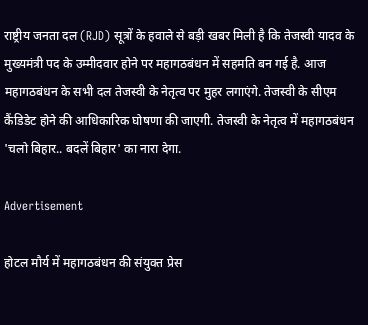राष्ट्रीय जनता दल (RJD) सूत्रों के हवाले से बड़ी खबर मिली है कि तेजस्वी यादव के मुख्यमंत्री पद के उम्मीदवार होने पर महागठबंधन में सहमति बन गई है. आज महागठबंधन के सभी दल तेजस्वी के नेतृत्व पर मुहर लगाएंगे. तेजस्वी के सीएम कैंडिडेट होने की आधिकारिक घोषणा की जाएगी. तेजस्वी के नेतृत्व में महागठबंधन 'चलो बिहार.. बदलें बिहार' का नारा देगा.

Advertisement

होटल मौर्य में महागठबंधन की संयुक्त प्रेस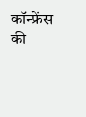कॉन्फ्रेंस की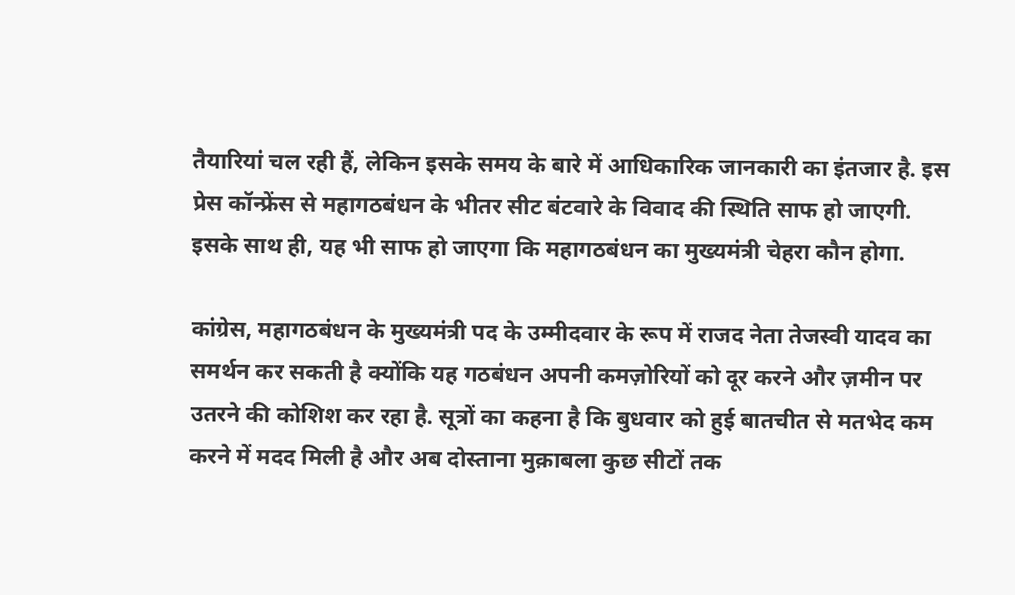तैयारियां चल रही हैं, लेकिन इसके समय के बारे में आधिकारिक जानकारी का इंतजार है. इस प्रेस कॉन्फ्रेंस से महागठबंधन के भीतर सीट बंटवारे के विवाद की स्थिति साफ हो जाएगी. इसके साथ ही, यह भी साफ हो जाएगा कि महागठबंधन का मुख्यमंत्री चेहरा कौन होगा.

कांग्रेस, महागठबंधन के मुख्यमंत्री पद के उम्मीदवार के रूप में राजद नेता तेजस्वी यादव का समर्थन कर सकती है क्योंकि यह गठबंधन अपनी कमज़ोरियों को दूर करने और ज़मीन पर उतरने की कोशिश कर रहा है. सूत्रों का कहना है कि बुधवार को हुई बातचीत से मतभेद कम करने में मदद मिली है और अब दोस्ताना मुक़ाबला कुछ सीटों तक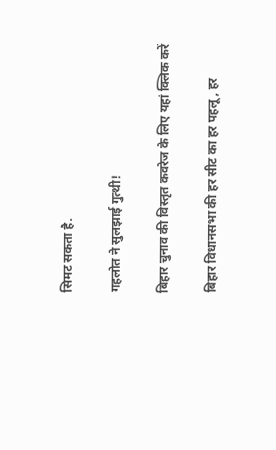सिमट सकता है.

गहलोत ने सुलझाई गुत्थी!

बिहार चुनाव की विस्तृत कवरेज के लिए यहां क्लिक करें

बिहार विधानसभा की हर सीट का हर पहलू, हर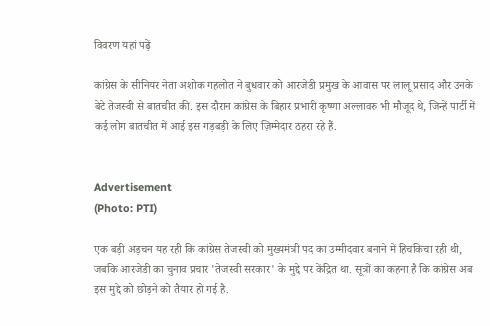विवरण यहां पढ़ें

कांग्रेस के सीनियर नेता अशोक गहलोत ने बुधवार को आरजेडी प्रमुख के आवास पर लालू प्रसाद और उनके बेटे तेजस्वी से बातचीत की. इस दौरान कांग्रेस के बिहार प्रभारी कृष्णा अल्लावरु भी मौजूद थे, जिन्हें पार्टी में कई लोग बातचीत में आई इस गड़बड़ी के लिए ज़िम्मेदार ठहरा रहे हैं.


Advertisement
(Photo: PTI)

एक बड़ी अड़चन यह रही कि कांग्रेस तेजस्वी को मुख्यमंत्री पद का उम्मीदवार बनाने में हिचकिचा रही थी, जबकि आरजेडी का चुनाव प्रचार 'तेजस्वी सरकार' के मुद्दे पर केंद्रित था. सूत्रों का कहना है कि कांग्रेस अब इस मुद्दे को छोड़ने को तैयार हो गई है.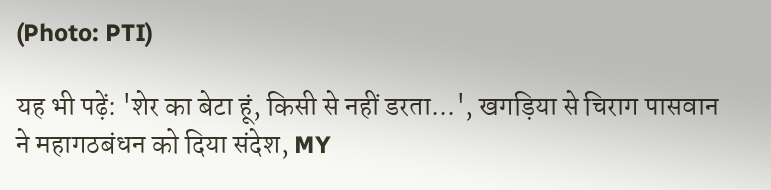(Photo: PTI)

यह भी पढ़ें: 'शेर का बेटा हूं, किसी से नहीं डरता...', खगड़िया से चिराग पासवान ने महागठबंधन को दिया संदेश, MY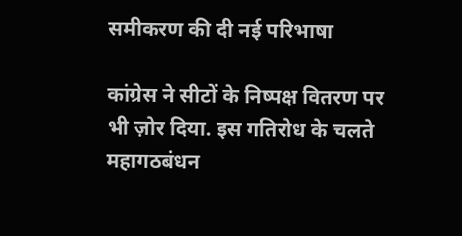समीकरण की दी नई परिभाषा

कांग्रेस ने सीटों के निष्पक्ष वितरण पर भी ज़ोर दिया. इस गतिरोध के चलते महागठबंधन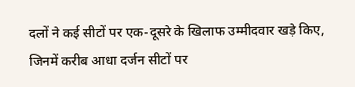दलों ने कई सीटों पर एक-दूसरे के खिलाफ उम्मीदवार खड़े किए, जिनमें करीब आधा दर्जन सीटों पर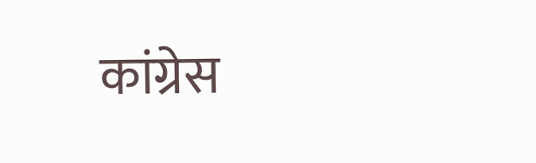कांग्रेस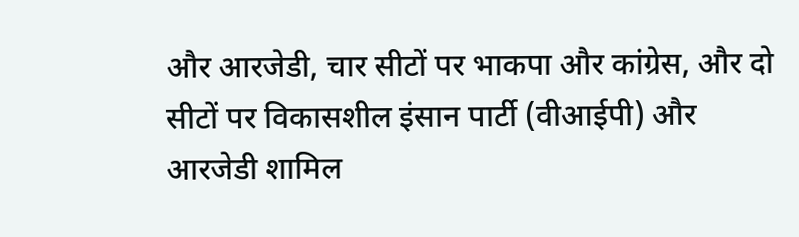और आरजेडी, चार सीटों पर भाकपा और कांग्रेस, और दो सीटों पर विकासशील इंसान पार्टी (वीआईपी) और आरजेडी शामिल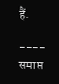हैं.

---- समाप्त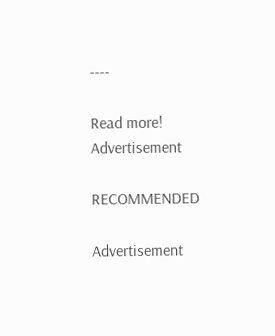----

Read more!
Advertisement

RECOMMENDED

Advertisement